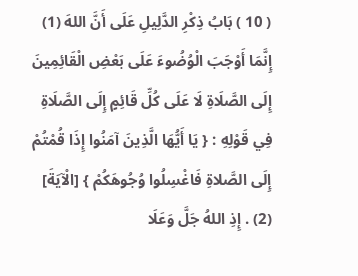( 10 ) بَابُ ذِكْرِ الدَّلِيلِ عَلَى أَنَّ اللهَ (1) إِنَّمَا أَوْجَبَ الْوُضُوءَ عَلَى بَعْضِ الْقَائِمِينَ إِلَى الصَّلَاةِ لَا عَلَى كُلِّ قَائِمٍ إِلَى الصَّلَاةِ فِي قَوْلِهِ : { يَا أَيُّهَا الَّذِينَ آمَنُوا إِذَا قُمْتُمْ إِلَى الصَّلاةِ فَاغْسِلُوا وُجُوهَكُمْ } [الْآيَةَ] (2) . إِذِ اللهُ جَلَّ وَعَلَا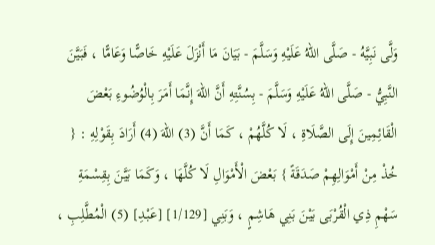وَلَّى نَبِيَّهُ - صَلَّى اللهُ عَلَيْهِ وَسَلَّمَ - بَيَانَ مَا أَنْزَلَ عَلَيْهِ خَاصًّا وَعَامًّا ، فَبَيَّنَ النَّبِيُّ - صَلَّى اللهُ عَلَيْهِ وَسَلَّمَ - بِسُنَّتِهِ أَنَّ اللهَ إِنَّمَا أَمَرَ بِالْوُضُوءِ بَعْضَ الْقَائِمِينَ إِلَى الصَّلَاةِ ، لَا كُلَّهُمْ ، كَمَا أَنَّ (3) اللهَ (4) أَرَادَ بِقَوْلِهِ : { خُذْ مِنْ أَمْوَالِهِمْ صَدَقَةً } بَعْضَ الْأَمْوَالِ لَا كُلَّهَا ، وَكَمَا بَيَّنَ بِقِسْمَةِ سَهْمِ ذِي الْقُرْبَى بَيْنَ بَنِي هَاشِمٍ ، وَبَنِي [1/129] [عَبْدِ] (5) الْمُطَّلِبِ ،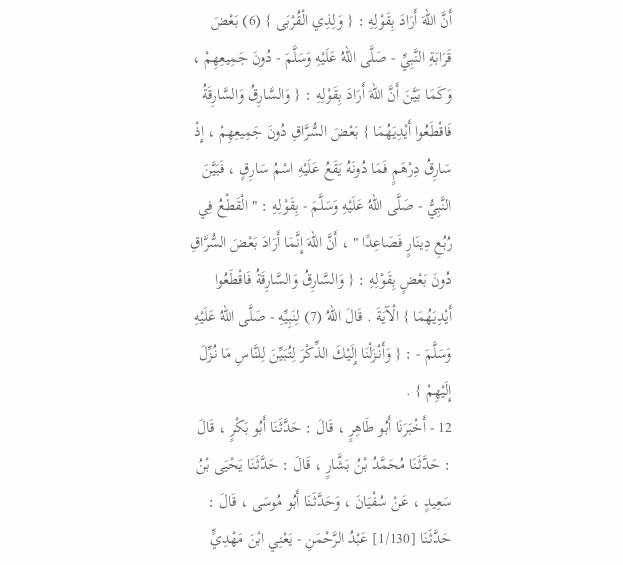أَنَّ اللهَ أَرَادَ بِقَوْلِهِ : { وَلِذِي الْقُرْبَى } (6) بَعْضَ قَرَابَةِ النَّبِيِّ - صَلَّى اللهُ عَلَيْهِ وَسَلَّمَ - دُونَ جَمِيعِهِمْ ، وَكَمَا بَيَّنَ أَنَّ اللهَ أَرَادَ بِقَوْلِهِ : { وَالسَّارِقُ وَالسَّارِقَةُ فَاقْطَعُوا أَيْدِيَهُمَا } بَعْضَ السُّرَّاقِ دُونَ جَمِيعِهِمْ ، إِذْ سَارِقُ دِرْهَمٍ فَمَا دُونَهُ يَقَعُ عَلَيْهِ اسْمُ سَارِقٍ ، فَبَيَّنَ النَّبِيُّ - صَلَّى اللهُ عَلَيْهِ وَسَلَّمَ - بِقَوْلِهِ : " الْقَطْعُ فِي رُبُعِ دِينَارٍ فَصَاعِدًا " ، أَنَّ اللهَ إِنَّمَا أَرَادَ بَعْضَ السُّرَّاقِ دُونَ بَعْضٍ بِقَوْلِهِ : { وَالسَّارِقُ وَالسَّارِقَةُ فَاقْطَعُوا أَيْدِيَهُمَا } الْآيَةَ . قَالَ اللهُ (7) لِنَبِيِّهِ - صَلَّى اللهُ عَلَيْهِ وَسَلَّمَ - : { وَأَنْـزَلْنَا إِلَيْكَ الذِّكْرَ لِتُبَيِّنَ لِلنَّاسِ مَا نُـزِّلَ إِلَيْهِمْ } .
12 - أَخْبَرَنَا أَبُو طَاهِرٍ ، قَالَ : حَدَّثَنَا أَبُو بَكْرٍ ، قَالَ : حَدَّثَنَا مُحَمَّدُ بْنُ بَشَّارٍ ، قَالَ : حَدَّثَنَا يَحْيَى بْنُ سَعِيدٍ ، عَنْ سُفْيَانَ ، وَحَدَّثَنَا أَبُو مُوسَى ، قَالَ : حَدَّثَنَا [1/130] عَبْدُ الرَّحْمَنِ - يَعْنِي ابْنَ مَهْدِيٍّ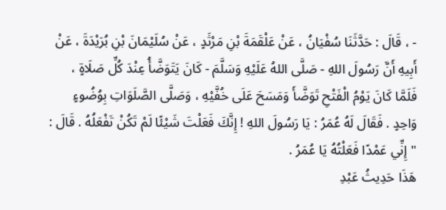- ، قَالَ : حَدَّثَنَا سُفْيَانُ ، عَنْ عَلْقَمَةَ بْنِ مَرْثَدٍ ، عَنْ سُلَيْمَانَ بْنِ بُرَيْدَةَ ، عَنْ أَبِيهِ أَنَّ رَسُولَ اللهِ - صَلَّى اللهُ عَلَيْهِ وَسَلَّمَ - كَانَ يَتَوَضَّأُ عِنْدَ كُلِّ صَلَاةٍ ، فَلَمَّا كَانَ يَوْمُ الْفَتْحِ تَوَضَّأَ وَمَسَحَ عَلَى خُفَّيْهِ ، وَصَلَّى الصَّلَوَاتِ بِوُضُوءٍ وَاحِدٍ . فَقَالَ لَهُ عُمَرُ : يَا رَسُولَ اللهِ ! إِنَّكَ فَعَلْتَ شَيْئًا لَمْ تَكُنْ تَفْعَلُهُ . قَالَ : " إِنِّي عَمْدًا فَعَلْتُهُ يَا عُمَرُ .
هَذَا حَدِيثُ عَبْدِ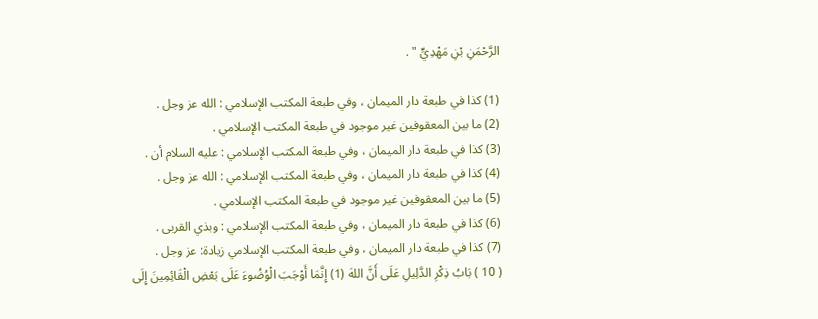الرَّحْمَنِ بْنِ مَهْدِيٍّ " .

(1) كذا في طبعة دار الميمان ، وفي طبعة المكتب الإسلامي : الله عز وجل .
(2) ما بين المعقوفين غير موجود في طبعة المكتب الإسلامي .
(3) كذا في طبعة دار الميمان ، وفي طبعة المكتب الإسلامي : عليه السلام أن .
(4) كذا في طبعة دار الميمان ، وفي طبعة المكتب الإسلامي : الله عز وجل .
(5) ما بين المعقوفين غير موجود في طبعة المكتب الإسلامي .
(6) كذا في طبعة دار الميمان ، وفي طبعة المكتب الإسلامي : وبذي القربى .
(7) كذا في طبعة دار الميمان ، وفي طبعة المكتب الإسلامي زيادة: عز وجل .
( 10 ) بَابُ ذِكْرِ الدَّلِيلِ عَلَى أَنَّ اللهَ (1) إِنَّمَا أَوْجَبَ الْوُضُوءَ عَلَى بَعْضِ الْقَائِمِينَ إِلَى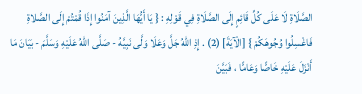الصَّلَاةِ لَا عَلَى كُلِّ قَائِمٍ إِلَى الصَّلَاةِ فِي قَوْلِهِ : { يَا أَيُّهَا الَّذِينَ آمَنُوا إِذَا قُمْتُمْ إِلَى الصَّلاةِ فَاغْسِلُوا وُجُوهَكُمْ } [الْآيَةَ] (2) . إِذِ اللهُ جَلَّ وَعَلَا وَلَّى نَبِيَّهُ - صَلَّى اللهُ عَلَيْهِ وَسَلَّمَ - بَيَانَ مَا أَنْزَلَ عَلَيْهِ خَاصًّا وَعَامًّا ، فَبَيَّنَ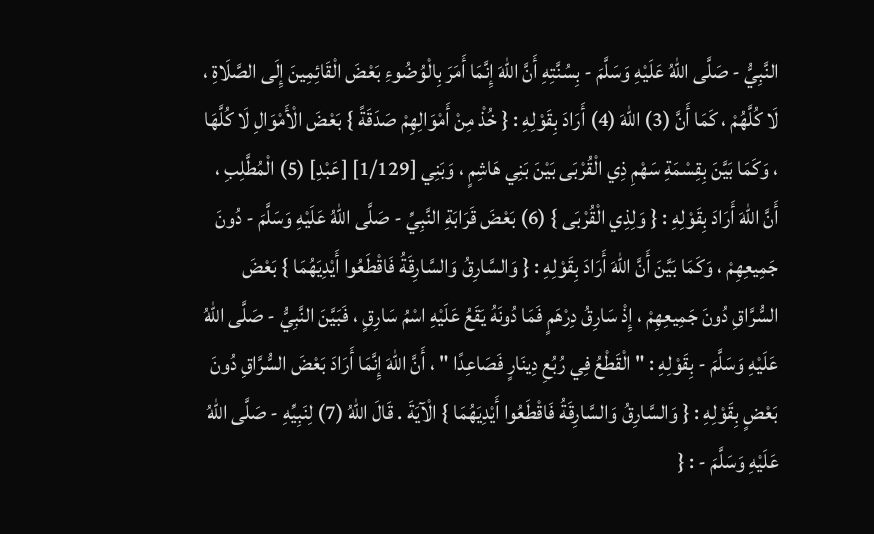النَّبِيُّ - صَلَّى اللهُ عَلَيْهِ وَسَلَّمَ - بِسُنَّتِهِ أَنَّ اللهَ إِنَّمَا أَمَرَ بِالْوُضُوءِ بَعْضَ الْقَائِمِينَ إِلَى الصَّلَاةِ ، لَا كُلَّهُمْ ، كَمَا أَنَّ (3) اللهَ (4) أَرَادَ بِقَوْلِهِ : { خُذْ مِنْ أَمْوَالِهِمْ صَدَقَةً } بَعْضَ الْأَمْوَالِ لَا كُلَّهَا ، وَكَمَا بَيَّنَ بِقِسْمَةِ سَهْمِ ذِي الْقُرْبَى بَيْنَ بَنِي هَاشِمٍ ، وَبَنِي [1/129] [عَبْدِ] (5) الْمُطَّلِبِ ، أَنَّ اللهَ أَرَادَ بِقَوْلِهِ : { وَلِذِي الْقُرْبَى } (6) بَعْضَ قَرَابَةِ النَّبِيِّ - صَلَّى اللهُ عَلَيْهِ وَسَلَّمَ - دُونَ جَمِيعِهِمْ ، وَكَمَا بَيَّنَ أَنَّ اللهَ أَرَادَ بِقَوْلِهِ : { وَالسَّارِقُ وَالسَّارِقَةُ فَاقْطَعُوا أَيْدِيَهُمَا } بَعْضَ السُّرَّاقِ دُونَ جَمِيعِهِمْ ، إِذْ سَارِقُ دِرْهَمٍ فَمَا دُونَهُ يَقَعُ عَلَيْهِ اسْمُ سَارِقٍ ، فَبَيَّنَ النَّبِيُّ - صَلَّى اللهُ عَلَيْهِ وَسَلَّمَ - بِقَوْلِهِ : " الْقَطْعُ فِي رُبُعِ دِينَارٍ فَصَاعِدًا " ، أَنَّ اللهَ إِنَّمَا أَرَادَ بَعْضَ السُّرَّاقِ دُونَ بَعْضٍ بِقَوْلِهِ : { وَالسَّارِقُ وَالسَّارِقَةُ فَاقْطَعُوا أَيْدِيَهُمَا } الْآيَةَ . قَالَ اللهُ (7) لِنَبِيِّهِ - صَلَّى اللهُ عَلَيْهِ وَسَلَّمَ - : {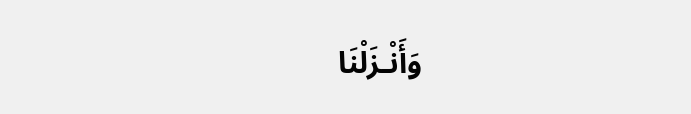وَأَنْـزَلْنَا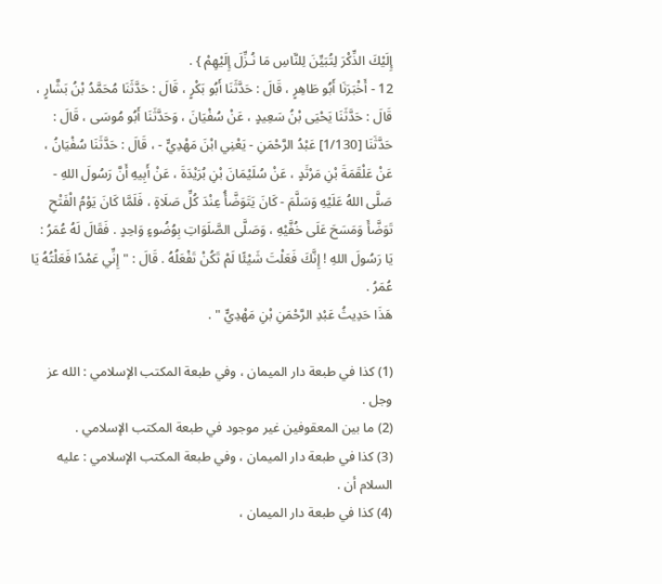إِلَيْكَ الذِّكْرَ لِتُبَيِّنَ لِلنَّاسِ مَا نُـزِّلَ إِلَيْهِمْ } .
12 - أَخْبَرَنَا أَبُو طَاهِرٍ ، قَالَ : حَدَّثَنَا أَبُو بَكْرٍ ، قَالَ : حَدَّثَنَا مُحَمَّدُ بْنُ بَشَّارٍ ، قَالَ : حَدَّثَنَا يَحْيَى بْنُ سَعِيدٍ ، عَنْ سُفْيَانَ ، وَحَدَّثَنَا أَبُو مُوسَى ، قَالَ : حَدَّثَنَا [1/130] عَبْدُ الرَّحْمَنِ - يَعْنِي ابْنَ مَهْدِيٍّ - ، قَالَ : حَدَّثَنَا سُفْيَانُ ، عَنْ عَلْقَمَةَ بْنِ مَرْثَدٍ ، عَنْ سُلَيْمَانَ بْنِ بُرَيْدَةَ ، عَنْ أَبِيهِ أَنَّ رَسُولَ اللهِ - صَلَّى اللهُ عَلَيْهِ وَسَلَّمَ - كَانَ يَتَوَضَّأُ عِنْدَ كُلِّ صَلَاةٍ ، فَلَمَّا كَانَ يَوْمُ الْفَتْحِ تَوَضَّأَ وَمَسَحَ عَلَى خُفَّيْهِ ، وَصَلَّى الصَّلَوَاتِ بِوُضُوءٍ وَاحِدٍ . فَقَالَ لَهُ عُمَرُ : يَا رَسُولَ اللهِ ! إِنَّكَ فَعَلْتَ شَيْئًا لَمْ تَكُنْ تَفْعَلُهُ . قَالَ : " إِنِّي عَمْدًا فَعَلْتُهُ يَا عُمَرُ .
هَذَا حَدِيثُ عَبْدِ الرَّحْمَنِ بْنِ مَهْدِيٍّ " .

(1) كذا في طبعة دار الميمان ، وفي طبعة المكتب الإسلامي : الله عز وجل .
(2) ما بين المعقوفين غير موجود في طبعة المكتب الإسلامي .
(3) كذا في طبعة دار الميمان ، وفي طبعة المكتب الإسلامي : عليه السلام أن .
(4) كذا في طبعة دار الميمان ،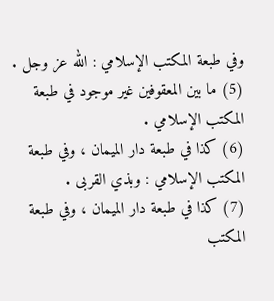وفي طبعة المكتب الإسلامي : الله عز وجل .
(5) ما بين المعقوفين غير موجود في طبعة المكتب الإسلامي .
(6) كذا في طبعة دار الميمان ، وفي طبعة المكتب الإسلامي : وبذي القربى .
(7) كذا في طبعة دار الميمان ، وفي طبعة المكتب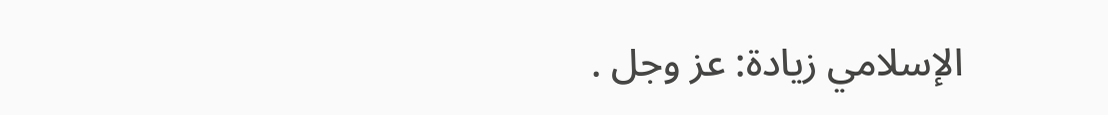الإسلامي زيادة: عز وجل .